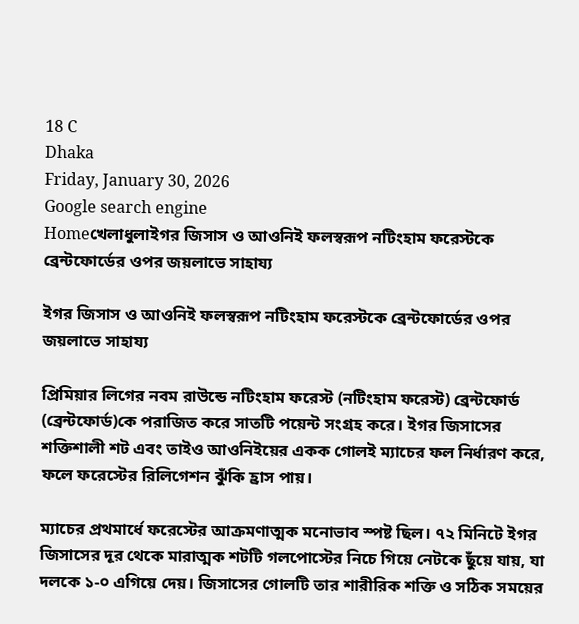18 C
Dhaka
Friday, January 30, 2026
Google search engine
Homeখেলাধুলাইগর জিসাস ও আওনিই ফলস্বরূপ নটিংহাম ফরেস্টকে ব্রেন্টফোর্ডের ওপর জয়লাভে সাহায্য

ইগর জিসাস ও আওনিই ফলস্বরূপ নটিংহাম ফরেস্টকে ব্রেন্টফোর্ডের ওপর জয়লাভে সাহায্য

প্রিমিয়ার লিগের নবম রাউন্ডে নটিংহাম ফরেস্ট (নটিংহাম ফরেস্ট) ব্রেন্টফোর্ড (ব্রেন্টফোর্ড)কে পরাজিত করে সাতটি পয়েন্ট সংগ্রহ করে। ইগর জিসাসের শক্তিশালী শট এবং তাইও আওনিইয়ের একক গোলই ম্যাচের ফল নির্ধারণ করে, ফলে ফরেস্টের রিলিগেশন ঝুঁকি হ্রাস পায়।

ম্যাচের প্রথমার্ধে ফরেস্টের আক্রমণাত্মক মনোভাব স্পষ্ট ছিল। ৭২ মিনিটে ইগর জিসাসের দূর থেকে মারাত্মক শটটি গলপোস্টের নিচে গিয়ে নেটকে ছুঁয়ে যায়, যা দলকে ১-০ এগিয়ে দেয়। জিসাসের গোলটি তার শারীরিক শক্তি ও সঠিক সময়ের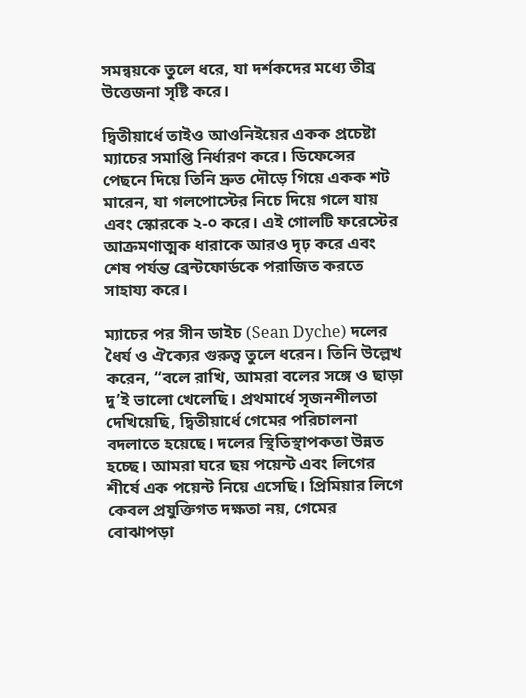সমন্বয়কে তুলে ধরে, যা দর্শকদের মধ্যে তীব্র উত্তেজনা সৃষ্টি করে।

দ্বিতীয়ার্ধে তাইও আওনিইয়ের একক প্রচেষ্টা ম্যাচের সমাপ্তি নির্ধারণ করে। ডিফেন্সের পেছনে দিয়ে তিনি দ্রুত দৌড়ে গিয়ে একক শট মারেন, যা গলপোস্টের নিচে দিয়ে গলে যায় এবং স্কোরকে ২-০ করে। এই গোলটি ফরেস্টের আক্রমণাত্মক ধারাকে আরও দৃঢ় করে এবং শেষ পর্যন্ত ব্রেন্টফোর্ডকে পরাজিত করতে সাহায্য করে।

ম্যাচের পর সীন ডাইচ (Sean Dyche) দলের ধৈর্য ও ঐক্যের গুরুত্ব তুলে ধরেন। তিনি উল্লেখ করেন, “বলে রাখি, আমরা বলের সঙ্গে ও ছাড়া দু’ই ভালো খেলেছি। প্রথমার্ধে সৃজনশীলতা দেখিয়েছি, দ্বিতীয়ার্ধে গেমের পরিচালনা বদলাতে হয়েছে। দলের স্থিতিস্থাপকতা উন্নত হচ্ছে। আমরা ঘরে ছয় পয়েন্ট এবং লিগের শীর্ষে এক পয়েন্ট নিয়ে এসেছি। প্রিমিয়ার লিগে কেবল প্রযুক্তিগত দক্ষতা নয়, গেমের বোঝাপড়া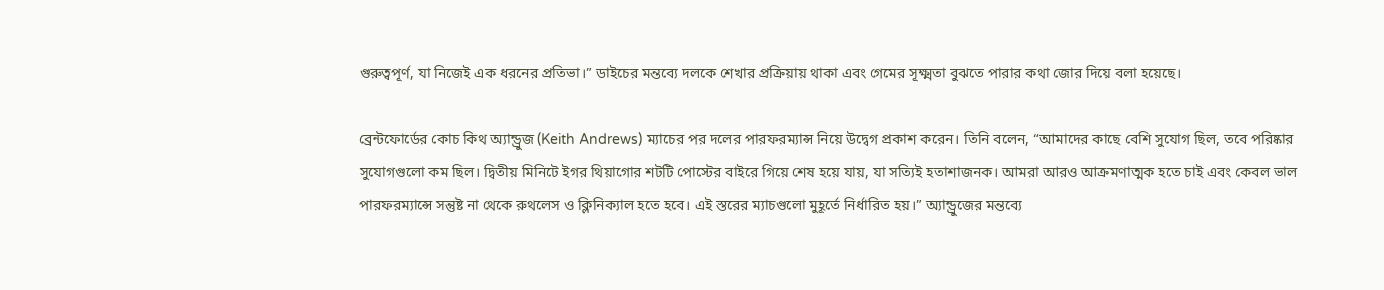গুরুত্বপূর্ণ, যা নিজেই এক ধরনের প্রতিভা।” ডাইচের মন্তব্যে দলকে শেখার প্রক্রিয়ায় থাকা এবং গেমের সূক্ষ্মতা বুঝতে পারার কথা জোর দিয়ে বলা হয়েছে।

ব্রেন্টফোর্ডের কোচ কিথ অ্যান্ড্রুজ (Keith Andrews) ম্যাচের পর দলের পারফরম্যান্স নিয়ে উদ্বেগ প্রকাশ করেন। তিনি বলেন, “আমাদের কাছে বেশি সুযোগ ছিল, তবে পরিষ্কার সুযোগগুলো কম ছিল। দ্বিতীয় মিনিটে ইগর থিয়াগোর শটটি পোস্টের বাইরে গিয়ে শেষ হয়ে যায়, যা সত্যিই হতাশাজনক। আমরা আরও আক্রমণাত্মক হতে চাই এবং কেবল ভাল পারফরম্যান্সে সন্তুষ্ট না থেকে রুথলেস ও ক্লিনিক্যাল হতে হবে। এই স্তরের ম্যাচগুলো মুহূর্তে নির্ধারিত হয়।” অ্যান্ড্রুজের মন্তব্যে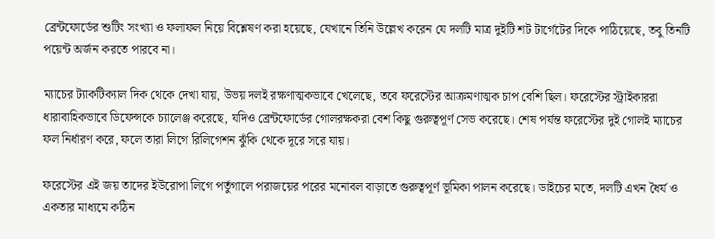ব্রেন্টফোর্ডের শুটিং সংখ্যা ও ফলাফল নিয়ে বিশ্লেষণ করা হয়েছে, যেখানে তিনি উল্লেখ করেন যে দলটি মাত্র দুইটি শট টার্গেটের দিকে পাঠিয়েছে, তবু তিনটি পয়েন্ট অর্জন করতে পারবে না।

ম্যাচের ট্যাকটিক্যাল দিক থেকে দেখা যায়, উভয় দলই রক্ষণাত্মকভাবে খেলেছে, তবে ফরেস্টের আক্রমণাত্মক চাপ বেশি ছিল। ফরেস্টের স্ট্রাইকাররা ধারাবাহিকভাবে ডিফেন্সকে চ্যালেঞ্জ করেছে, যদিও ব্রেন্টফোর্ডের গোলরক্ষকরা বেশ কিছু গুরুত্বপূর্ণ সেভ করেছে। শেষ পর্যন্ত ফরেস্টের দুই গোলই ম্যাচের ফল নির্ধারণ করে, ফলে তারা লিগে রিলিগেশন ঝুঁকি থেকে দূরে সরে যায়।

ফরেস্টের এই জয় তাদের ইউরোপা লিগে পর্তুগালে পরাজয়ের পরের মনোবল বাড়াতে গুরুত্বপূর্ণ ভূমিকা পালন করেছে। ডাইচের মতে, দলটি এখন ধৈর্য ও একতার মাধ্যমে কঠিন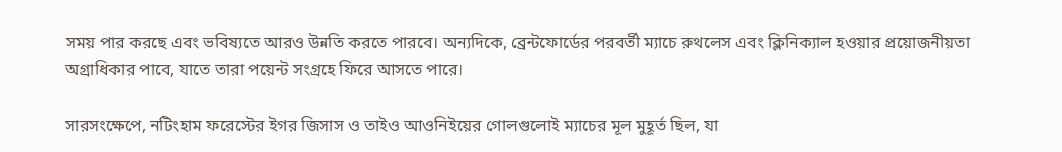সময় পার করছে এবং ভবিষ্যতে আরও উন্নতি করতে পারবে। অন্যদিকে, ব্রেন্টফোর্ডের পরবর্তী ম্যাচে রুথলেস এবং ক্লিনিক্যাল হওয়ার প্রয়োজনীয়তা অগ্রাধিকার পাবে, যাতে তারা পয়েন্ট সংগ্রহে ফিরে আসতে পারে।

সারসংক্ষেপে, নটিংহাম ফরেস্টের ইগর জিসাস ও তাইও আওনিইয়ের গোলগুলোই ম্যাচের মূল মুহূর্ত ছিল, যা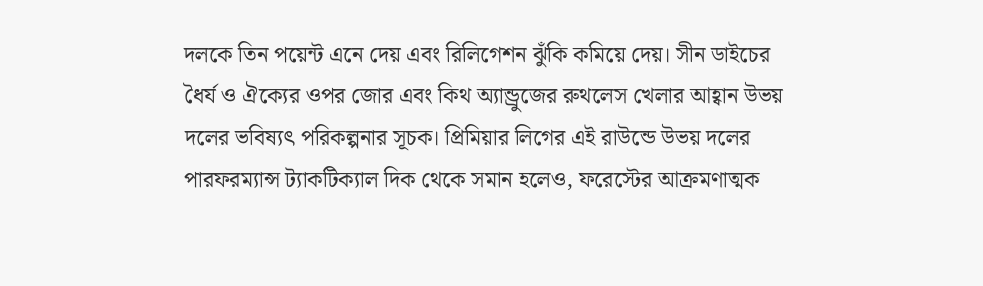দলকে তিন পয়েন্ট এনে দেয় এবং রিলিগেশন ঝুঁকি কমিয়ে দেয়। সীন ডাইচের ধৈর্য ও ঐক্যের ওপর জোর এবং কিথ অ্যান্ড্রুজের রুথলেস খেলার আহ্বান উভয় দলের ভবিষ্যৎ পরিকল্পনার সূচক। প্রিমিয়ার লিগের এই রাউন্ডে উভয় দলের পারফরম্যান্স ট্যাকটিক্যাল দিক থেকে সমান হলেও, ফরেস্টের আক্রমণাত্মক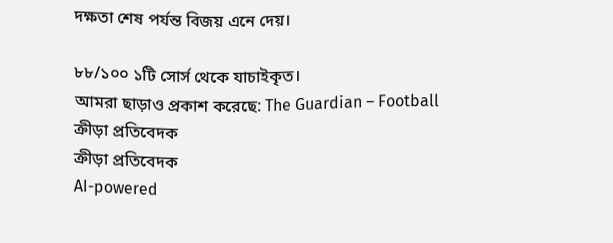দক্ষতা শেষ পর্যন্ত বিজয় এনে দেয়।

৮৮/১০০ ১টি সোর্স থেকে যাচাইকৃত।
আমরা ছাড়াও প্রকাশ করেছে: The Guardian – Football
ক্রীড়া প্রতিবেদক
ক্রীড়া প্রতিবেদক
AI-powered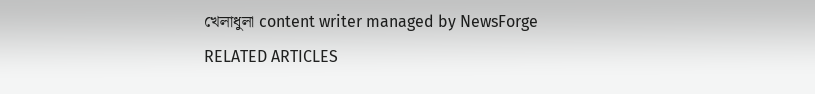খেলাধুলা content writer managed by NewsForge
RELATED ARTICLES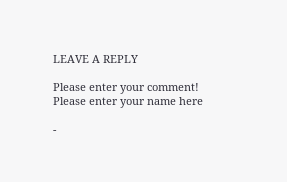LEAVE A REPLY

Please enter your comment!
Please enter your name here

-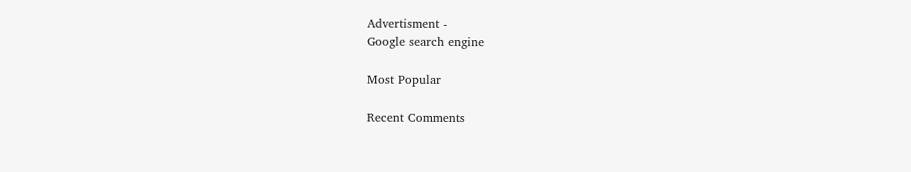Advertisment -
Google search engine

Most Popular

Recent Comments